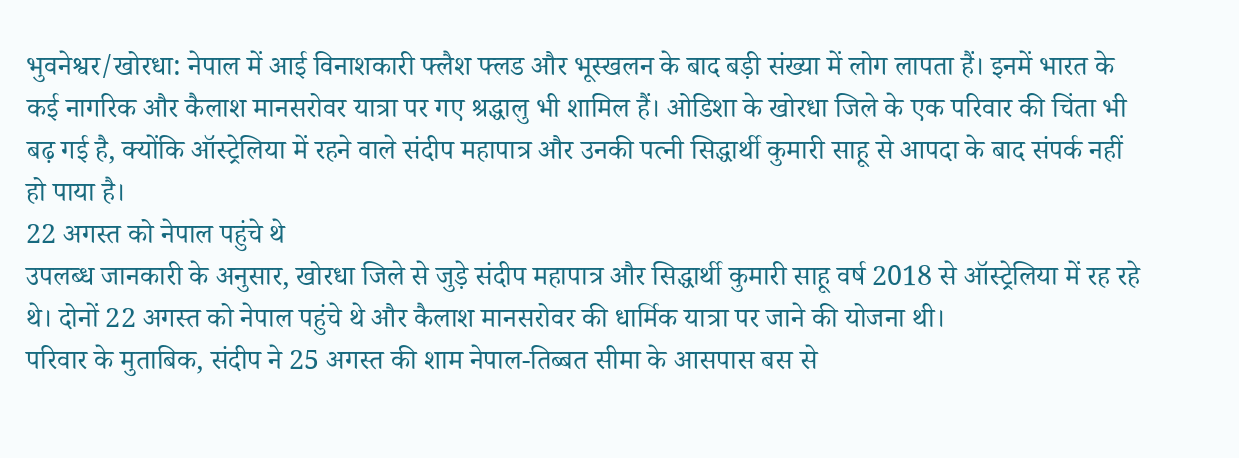भुवनेश्वर/खोरधा: नेपाल में आई विनाशकारी फ्लैश फ्लड और भूस्खलन के बाद बड़ी संख्या में लोग लापता हैं। इनमें भारत के कई नागरिक और कैलाश मानसरोवर यात्रा पर गए श्रद्धालु भी शामिल हैं। ओडिशा के खोरधा जिले के एक परिवार की चिंता भी बढ़ गई है, क्योंकि ऑस्ट्रेलिया में रहने वाले संदीप महापात्र और उनकी पत्नी सिद्धार्थी कुमारी साहू से आपदा के बाद संपर्क नहीं हो पाया है।
22 अगस्त को नेपाल पहुंचे थे
उपलब्ध जानकारी के अनुसार, खोरधा जिले से जुड़े संदीप महापात्र और सिद्धार्थी कुमारी साहू वर्ष 2018 से ऑस्ट्रेलिया में रह रहे थे। दोनों 22 अगस्त को नेपाल पहुंचे थे और कैलाश मानसरोवर की धार्मिक यात्रा पर जाने की योजना थी।
परिवार के मुताबिक, संदीप ने 25 अगस्त की शाम नेपाल-तिब्बत सीमा के आसपास बस से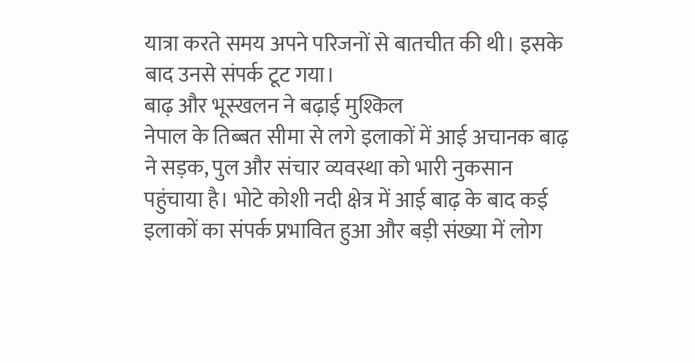यात्रा करते समय अपने परिजनों से बातचीत की थी। इसके बाद उनसे संपर्क टूट गया।
बाढ़ और भूस्खलन ने बढ़ाई मुश्किल
नेपाल के तिब्बत सीमा से लगे इलाकों में आई अचानक बाढ़ ने सड़क, पुल और संचार व्यवस्था को भारी नुकसान पहुंचाया है। भोटे कोशी नदी क्षेत्र में आई बाढ़ के बाद कई इलाकों का संपर्क प्रभावित हुआ और बड़ी संख्या में लोग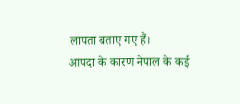लापता बताए गए हैं।
आपदा के कारण नेपाल के कई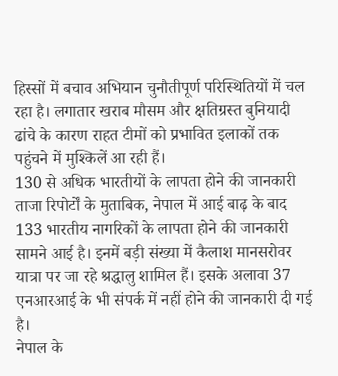हिस्सों में बचाव अभियान चुनौतीपूर्ण परिस्थितियों में चल रहा है। लगातार खराब मौसम और क्षतिग्रस्त बुनियादी ढांचे के कारण राहत टीमों को प्रभावित इलाकों तक पहुंचने में मुश्किलें आ रही हैं।
130 से अधिक भारतीयों के लापता होने की जानकारी
ताजा रिपोर्टों के मुताबिक, नेपाल में आई बाढ़ के बाद 133 भारतीय नागरिकों के लापता होने की जानकारी सामने आई है। इनमें बड़ी संख्या में कैलाश मानसरोवर यात्रा पर जा रहे श्रद्धालु शामिल हैं। इसके अलावा 37 एनआरआई के भी संपर्क में नहीं होने की जानकारी दी गई है।
नेपाल के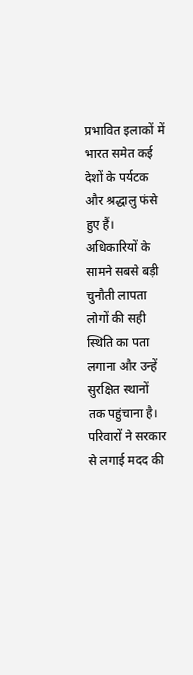प्रभावित इलाकों में भारत समेत कई देशों के पर्यटक और श्रद्धालु फंसे हुए हैं। अधिकारियों के सामने सबसे बड़ी चुनौती लापता लोगों की सही स्थिति का पता लगाना और उन्हें सुरक्षित स्थानों तक पहुंचाना है।
परिवारों ने सरकार से लगाई मदद की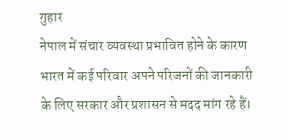गुहार
नेपाल में संचार व्यवस्था प्रभावित होने के कारण भारत में कई परिवार अपने परिजनों की जानकारी के लिए सरकार और प्रशासन से मदद मांग रहे हैं।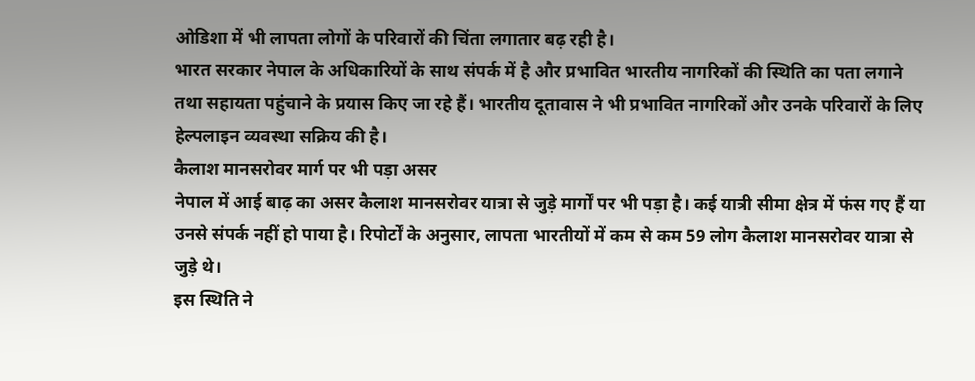ओडिशा में भी लापता लोगों के परिवारों की चिंता लगातार बढ़ रही है।
भारत सरकार नेपाल के अधिकारियों के साथ संपर्क में है और प्रभावित भारतीय नागरिकों की स्थिति का पता लगाने तथा सहायता पहुंचाने के प्रयास किए जा रहे हैं। भारतीय दूतावास ने भी प्रभावित नागरिकों और उनके परिवारों के लिए हेल्पलाइन व्यवस्था सक्रिय की है।
कैलाश मानसरोवर मार्ग पर भी पड़ा असर
नेपाल में आई बाढ़ का असर कैलाश मानसरोवर यात्रा से जुड़े मार्गों पर भी पड़ा है। कई यात्री सीमा क्षेत्र में फंस गए हैं या उनसे संपर्क नहीं हो पाया है। रिपोर्टों के अनुसार, लापता भारतीयों में कम से कम 59 लोग कैलाश मानसरोवर यात्रा से जुड़े थे।
इस स्थिति ने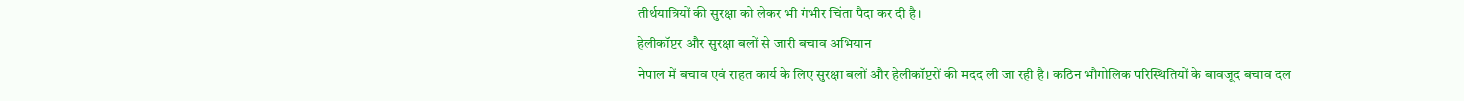तीर्थयात्रियों की सुरक्षा को लेकर भी गंभीर चिंता पैदा कर दी है।
हेलीकॉप्टर और सुरक्षा बलों से जारी बचाव अभियान
नेपाल में बचाव एवं राहत कार्य के लिए सुरक्षा बलों और हेलीकॉप्टरों की मदद ली जा रही है। कठिन भौगोलिक परिस्थितियों के बावजूद बचाव दल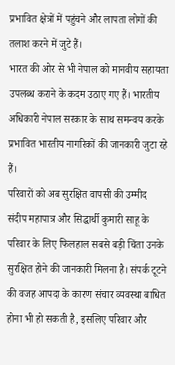प्रभावित क्षेत्रों में पहुंचने और लापता लोगों की तलाश करने में जुटे हैं।
भारत की ओर से भी नेपाल को मानवीय सहायता उपलब्ध कराने के कदम उठाए गए हैं। भारतीय अधिकारी नेपाल सरकार के साथ समन्वय करके प्रभावित भारतीय नागरिकों की जानकारी जुटा रहे हैं।
परिवारों को अब सुरक्षित वापसी की उम्मीद
संदीप महापात्र और सिद्धार्थी कुमारी साहू के परिवार के लिए फिलहाल सबसे बड़ी चिंता उनके सुरक्षित होने की जानकारी मिलना है। संपर्क टूटने की वजह आपदा के कारण संचार व्यवस्था बाधित होना भी हो सकती है, इसलिए परिवार और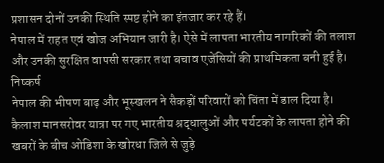प्रशासन दोनों उनकी स्थिति स्पष्ट होने का इंतजार कर रहे हैं।
नेपाल में राहत एवं खोज अभियान जारी है। ऐसे में लापता भारतीय नागरिकों की तलाश और उनकी सुरक्षित वापसी सरकार तथा बचाव एजेंसियों की प्राथमिकता बनी हुई है।
निष्कर्ष
नेपाल की भीषण बाढ़ और भूस्खलन ने सैकड़ों परिवारों को चिंता में डाल दिया है। कैलाश मानसरोवर यात्रा पर गए भारतीय श्रद्धालुओं और पर्यटकों के लापता होने की खबरों के बीच ओडिशा के खोरधा जिले से जुड़े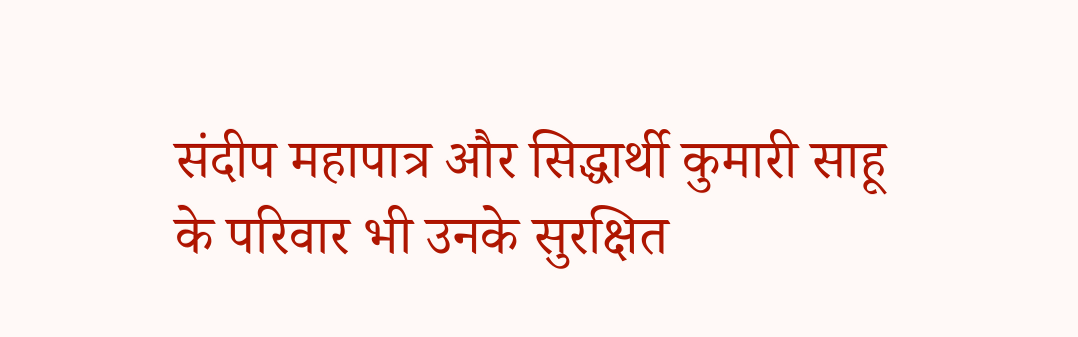संदीप महापात्र और सिद्धार्थी कुमारी साहू के परिवार भी उनके सुरक्षित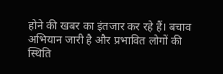होने की खबर का इंतजार कर रहे हैं। बचाव अभियान जारी है और प्रभावित लोगों की स्थिति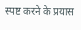स्पष्ट करने के प्रयास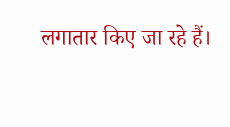लगातार किए जा रहे हैं।